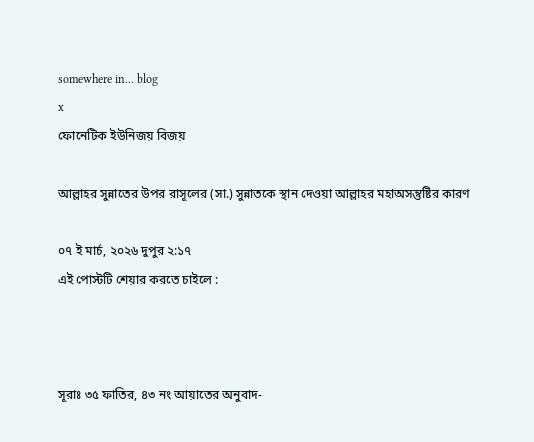somewhere in... blog
x
ফোনেটিক ইউনিজয় বিজয়

আল্লাহর সুন্নাতের উপর রাসূলের (সা.) সুন্নাতকে স্থান দেওয়া আল্লাহর মহাঅসন্তুষ্টির কারণ

০৭ ই মার্চ, ২০২৬ দুপুর ২:১৭
এই পোস্টটি শেয়ার করতে চাইলে :



সূরাঃ ৩৫ ফাতির, ৪৩ নং আয়াতের অনুবাদ-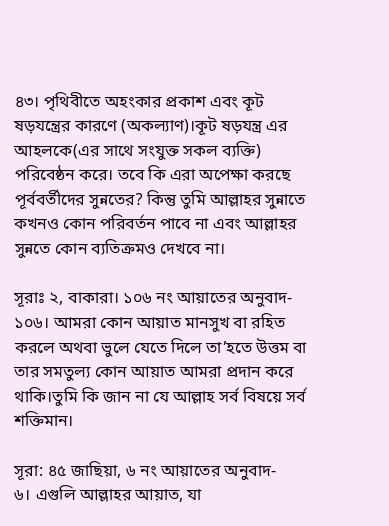৪৩। পৃথিবীতে অহংকার প্রকাশ এবং কূট ষড়যন্ত্রের কারণে (অকল্যাণ)।কূট ষড়যন্ত্র এর আহলকে(এর সাথে সংযুক্ত সকল ব্যক্তি) পরিবেষ্ঠন করে। তবে কি এরা অপেক্ষা করছে পূর্ববর্তীদের সুন্নতের? কিন্তু তুমি আল্লাহর সুন্নাতে কখনও কোন পরিবর্তন পাবে না এবং আল্লাহর সুন্নতে কোন ব্যতিক্রমও দেখবে না।

সূরাঃ ২, বাকারা। ১০৬ নং আয়াতের অনুবাদ-
১০৬। আমরা কোন আয়াত মানসুখ বা রহিত করলে অথবা ভুলে যেতে দিলে তা’হতে উত্তম বা তার সমতুল্য কোন আয়াত আমরা প্রদান করে থাকি।তুমি কি জান না যে আল্লাহ সর্ব বিষয়ে সর্ব শক্তিমান।

সূরা: ৪৫ জাছিয়া, ৬ নং আয়াতের অনুবাদ-
৬। এগুলি আল্লাহর আয়াত, যা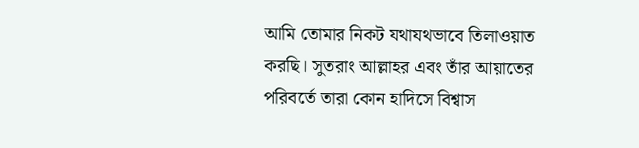আমি তোমার নিকট যথাযথভাবে তিলাওয়াত করছি। সুতরাং আল্লাহর এবং তাঁর আয়াতের পরিবর্তে তারা কোন হাদিসে বিশ্বাস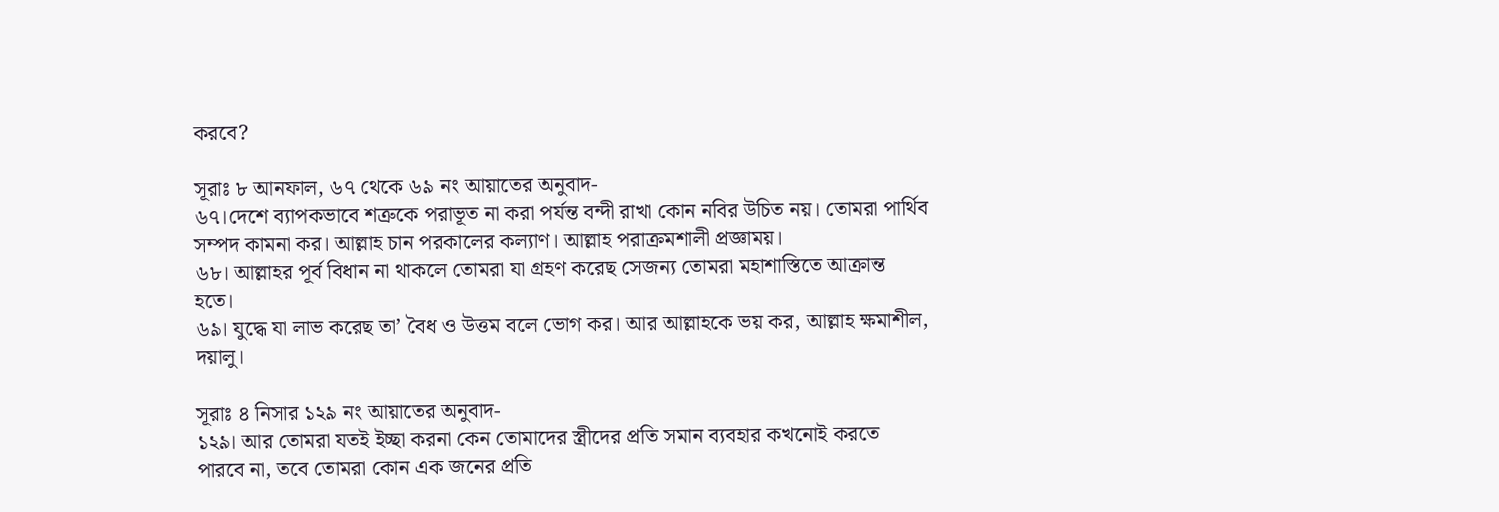করবে?

সূরাঃ ৮ আনফাল, ৬৭ থেকে ৬৯ নং আয়াতের অনুবাদ-
৬৭।দেশে ব্যাপকভাবে শত্রুকে পরাভূত না করা পর্যন্ত বন্দী রাখা কোন নবির উচিত নয়। তোমরা পার্থিব সম্পদ কামনা কর। আল্লাহ চান পরকালের কল্যাণ। আল্লাহ পরাক্রমশালী প্রজ্ঞাময়।
৬৮। আল্লাহর পূর্ব বিধান না থাকলে তোমরা যা গ্রহণ করেছ সেজন্য তোমরা মহাশাস্তিতে আক্রান্ত হতে।
৬৯। যুদ্ধে যা লাভ করেছ তা’ বৈধ ও উত্তম বলে ভোগ কর। আর আল্লাহকে ভয় কর, আল্লাহ ক্ষমাশীল, দয়ালু।

সূরাঃ ৪ নিসার ১২৯ নং আয়াতের অনুবাদ-
১২৯। আর তোমরা যতই ইচ্ছা করনা কেন তোমাদের স্ত্রীদের প্রতি সমান ব্যবহার কখনোই করতে পারবে না, তবে তোমরা কোন এক জনের প্রতি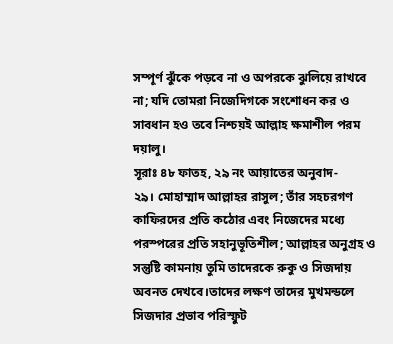সম্পূর্ণ ঝুঁকে পড়বে না ও অপরকে ঝুলিয়ে রাখবে না; যদি তোমরা নিজেদিগকে সংশোধন কর ও সাবধান হও তবে নিশ্চয়ই আল্লাহ ক্ষমাশীল পরম দয়ালু।
সূরাঃ ৪৮ ফাতহ, ২৯ নং আয়াতের অনুবাদ-
২৯। মোহাম্মাদ আল্লাহর রাসুল; তাঁর সহচরগণ কাফিরদের প্রতি কঠোর এবং নিজেদের মধ্যে পরস্পরের প্রতি সহানুভূতিশীল; আল্লাহর অনুগ্রহ ও সন্তুষ্টি কামনায় তুমি তাদেরকে রুকু ও সিজদায় অবনত দেখবে।তাদের লক্ষণ তাদের মুখমন্ডলে সিজদার প্রভাব পরিস্ফুট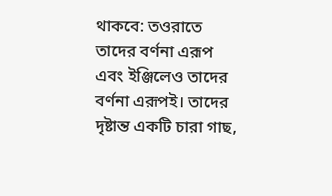থাকবে: তওরাতে তাদের বর্ণনা এরূপ এবং ইঞ্জিলেও তাদের বর্ণনা এরূপই। তাদের দৃষ্টান্ত একটি চারা গাছ,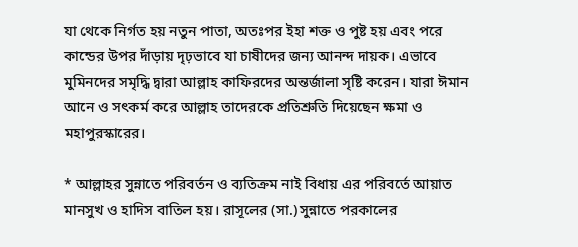যা থেকে নির্গত হয় নতুন পাতা, অতঃপর ইহা শক্ত ও পুষ্ট হয় এবং পরে কান্ডের উপর দাঁড়ায় দৃঢ়ভাবে যা চাষীদের জন্য আনন্দ দায়ক। এভাবে মুমিনদের সমৃদ্ধি দ্বারা আল্লাহ কাফিরদের অন্তর্জালা সৃষ্টি করেন। যারা ঈমান আনে ও সৎকর্ম করে আল্লাহ তাদেরকে প্রতিশ্রুতি দিয়েছেন ক্ষমা ও মহাপুরস্কারের।

* আল্লাহর সুন্নাতে পরিবর্তন ও ব্যতিক্রম নাই বিধায় এর পরিবর্তে আয়াত মানসুখ ও হাদিস বাতিল হয়। রাসূলের (সা.) সুন্নাতে পরকালের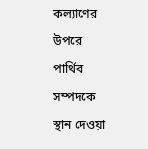কল্যাণের উপরে পার্থিব সম্পদকে স্থান দেওয়া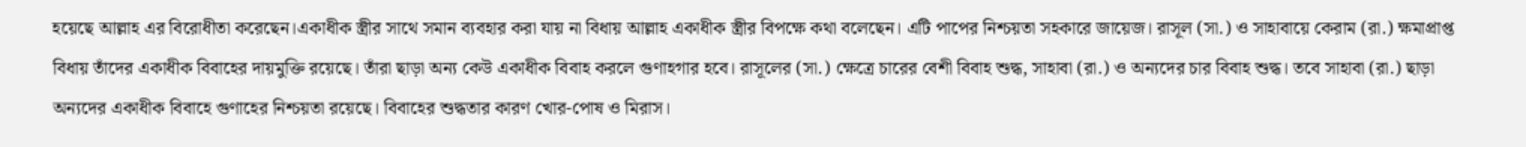হয়েছে আল্লাহ এর বিরোধীতা করেছেন।একাধীক স্ত্রীর সাথে সমান ব্যবহার করা যায় না বিধায় আল্লাহ একাধীক স্ত্রীর বিপক্ষে কথা বলেছেন। এটি পাপের নিশ্চয়তা সহকারে জায়েজ। রাসূল (সা.) ও সাহাবায়ে কেরাম (রা.) ক্ষমাপ্রাপ্ত বিধায় তাঁদের একাধীক বিবাহের দায়মুক্তি রয়েছে। তাঁরা ছাড়া অন্য কেউ একাধীক বিবাহ করলে গুণাহগার হবে। রাসূলের (সা.) ক্ষেত্রে চারের বেশী বিবাহ শুদ্ধ, সাহাবা (রা.) ও অন্যদের চার বিবাহ শুদ্ধ। তবে সাহাবা (রা.) ছাড়া অন্যদের একাধীক বিবাহে গুণাহের নিশ্চয়তা রয়েছে। বিবাহের শুদ্ধতার কারণ খোর-পোষ ও মিরাস।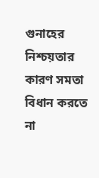গুনাহের নিশ্চয়তার কারণ সমতা বিধান করতে না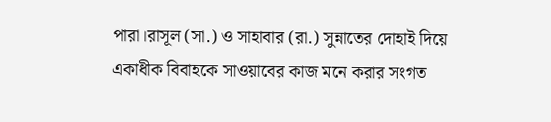পারা।রাসূল (সা.) ও সাহাবার (রা.) সুন্নাতের দোহাই দিয়ে একাধীক বিবাহকে সাওয়াবের কাজ মনে করার সংগত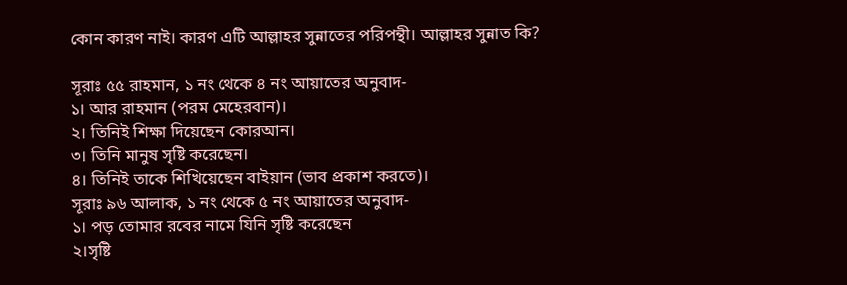কোন কারণ নাই। কারণ এটি আল্লাহর সুন্নাতের পরিপন্থী। আল্লাহর সুন্নাত কি?

সূরাঃ ৫৫ রাহমান, ১ নং থেকে ৪ নং আয়াতের অনুবাদ-
১। আর রাহমান (পরম মেহেরবান)।
২। তিনিই শিক্ষা দিয়েছেন কোরআন।
৩। তিনি মানুষ সৃষ্টি করেছেন।
৪। তিনিই তাকে শিখিয়েছেন বাইয়ান (ভাব প্রকাশ করতে)।
সূরাঃ ৯৬ আলাক, ১ নং থেকে ৫ নং আয়াতের অনুবাদ-
১। পড় তোমার রবের নামে যিনি সৃষ্টি করেছেন
২।সৃষ্টি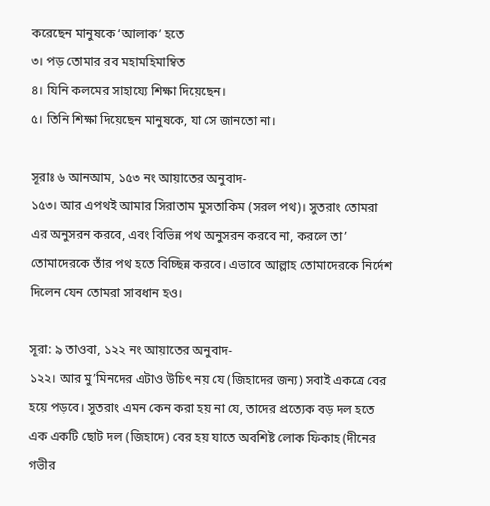করেছেন মানুষকে ‘আলাক’ হতে
৩। পড় তোমার রব মহামহিমাম্বিত
৪। যিনি কলমের সাহায্যে শিক্ষা দিয়েছেন।
৫। তিনি শিক্ষা দিয়েছেন মানুষকে, যা সে জানতো না।

সূরাঃ ৬ আনআম, ১৫৩ নং আয়াতের অনুবাদ-
১৫৩। আর এপথই আমার সিরাতাম মুসতাকিম (সরল পথ)। সুতরাং তোমরা এর অনুসরন করবে, এবং বিভিন্ন পথ অনুসরন করবে না, করলে তা’ তোমাদেরকে তাঁর পথ হতে বিচ্ছিন্ন করবে। এভাবে আল্লাহ তোমাদেরকে নির্দেশ দিলেন যেন তোমরা সাবধান হও।

সূরা: ৯ তাওবা, ১২২ নং আয়াতের অনুবাদ-
১২২। আর মু’মিনদের এটাও উচিৎ নয় যে (জিহাদের জন্য) সবাই একত্রে বের হয়ে পড়বে। সুতরাং এমন কেন করা হয় না যে, তাদের প্রত্যেক বড় দল হতে এক একটি ছোট দল (জিহাদে) বের হয় যাতে অবশিষ্ট লোক ফিকাহ (দীনের গভীর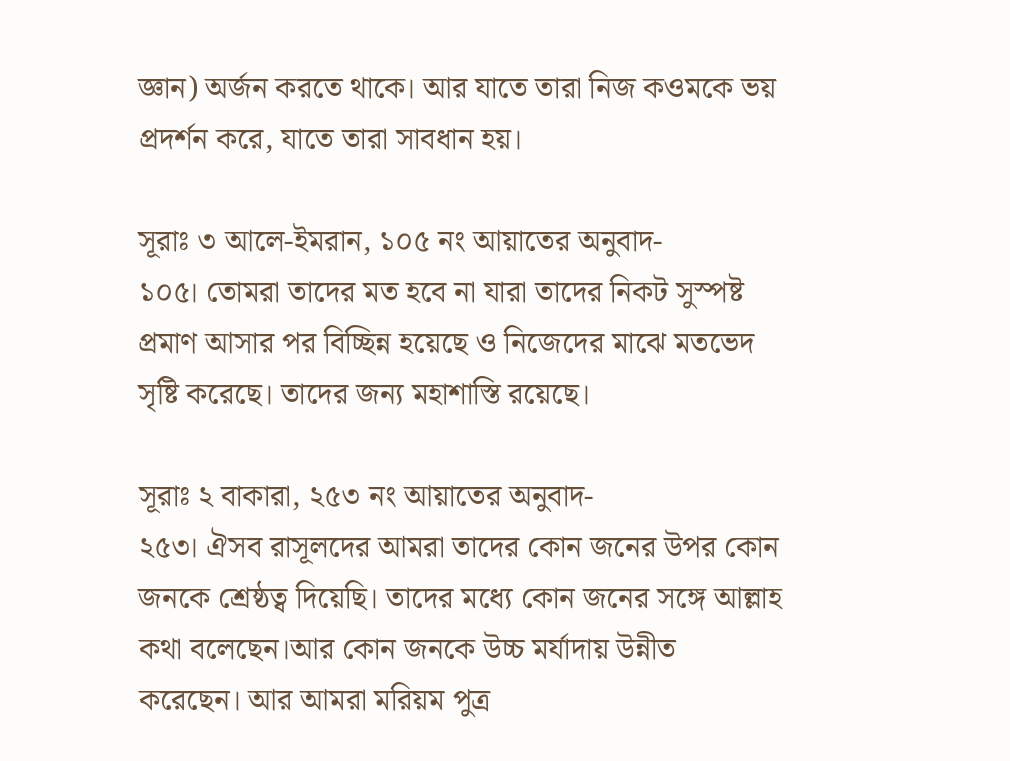জ্ঞান) অর্জন করতে থাকে। আর যাতে তারা নিজ কওমকে ভয় প্রদর্শন করে, যাতে তারা সাবধান হয়।

সূরাঃ ৩ আলে-ইমরান, ১০৫ নং আয়াতের অনুবাদ-
১০৫। তোমরা তাদের মত হবে না যারা তাদের নিকট সুস্পষ্ট প্রমাণ আসার পর বিচ্ছিন্ন হয়েছে ও নিজেদের মাঝে মতভেদ সৃষ্টি করেছে। তাদের জন্য মহাশাস্তি রয়েছে।

সূরাঃ ২ বাকারা, ২৫৩ নং আয়াতের অনুবাদ-
২৫৩। ঐসব রাসূলদের আমরা তাদের কোন জনের উপর কোন জনকে শ্রেষ্ঠত্ব দিয়েছি। তাদের মধ্যে কোন জনের সঙ্গে আল্লাহ কথা বলেছেন।আর কোন জনকে উচ্চ মর্যাদায় উন্নীত করেছেন। আর আমরা মরিয়ম পুত্র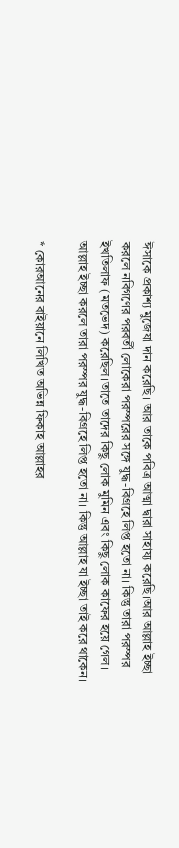ঈসাকে প্রকাশ্য মুজেযা দান করেছি। আর তাকে পবিত্র আত্মা দ্বারা সাহায্য করেছি।আর আল্লাহ ইচ্ছা করলে নবিগণের পরবর্তী লোকেরা পরস্পরের সঙ্গে যুদ্ধ-বিগ্রহে লিপ্ত হতো না। কিন্তু তারা পরস্পর ইখতিলাফ (মতভেদ) করেছিল।তাতে তাদের কিছু লোক মুমিন এবং কিছু লোক কাফের হয়ে গেল। আল্লাহ ইচ্ছা করলে তারা পরস্পর যুদ্ধ-বিগ্রহে লিপ্ত হতো না। কিন্তু আল্লাহ যা ইচ্ছা তাই করে থাকেন।

* কোরআনের বাইয়ানে লিখিত অভিন্ন ফিকাহ আল্লাহর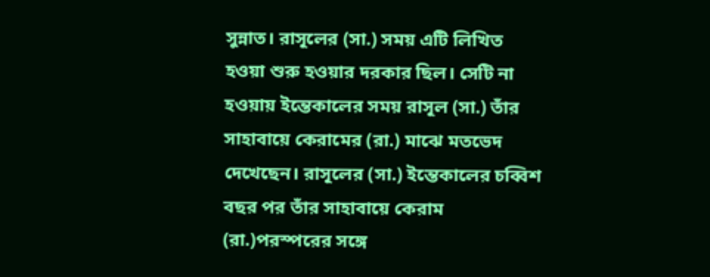সুন্নাত। রাসূলের (সা.) সময় এটি লিখিত হওয়া শুরু হওয়ার দরকার ছিল। সেটি না হওয়ায় ইন্তেকালের সময় রাসূল (সা.) তাঁর সাহাবায়ে কেরামের (রা.) মাঝে মতভেদ দেখেছেন। রাসূলের (সা.) ইন্তেকালের চব্বিশ বছর পর তাঁর সাহাবায়ে কেরাম (রা.)পরস্পরের সঙ্গে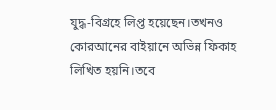যুদ্ধ-বিগ্রহে লিপ্ত হয়েছেন।তখনও কোরআনের বাইয়ানে অভিন্ন ফিকাহ লিখিত হয়নি।তবে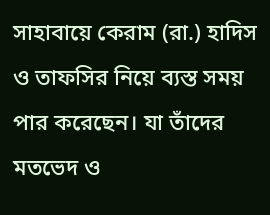সাহাবায়ে কেরাম (রা.) হাদিস ও তাফসির নিয়ে ব্যস্ত সময় পার করেছেন। যা তাঁদের মতভেদ ও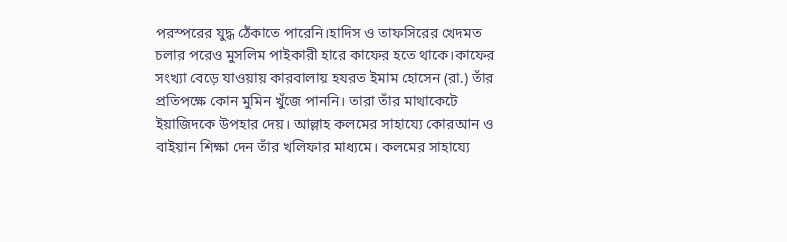পরস্পরের যুদ্ধ ঠেঁকাতে পারেনি।হাদিস ও তাফসিরের খেদমত চলার পরেও মুসলিম পাইকারী হারে কাফের হতে থাকে।কাফের সংখ্যা বেড়ে যাওয়ায় কারবালায় হযরত ইমাম হোসেন (রা.) তাঁর প্রতিপক্ষে কোন মুমিন খুঁজে পাননি। তারা তাঁর মাথাকেটে ইয়াজিদকে উপহার দেয়। আল্লাহ কলমের সাহায্যে কোরআন ও বাইয়ান শিক্ষা দেন তাঁর খলিফার মাধ্যমে। কলমের সাহায্যে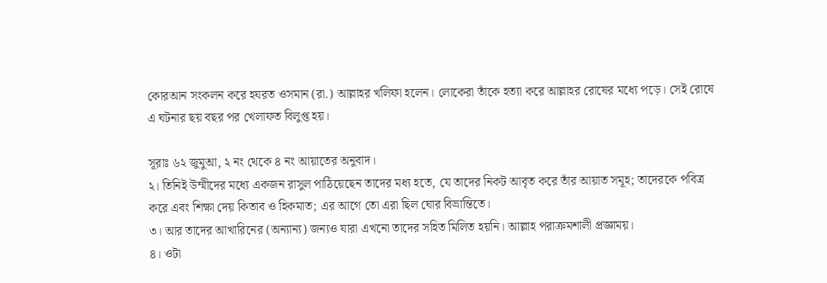কোরআন সংকলন করে হযরত ওসমান (রা.) আল্লাহর খলিফা হলেন। লোকেরা তাঁকে হত্যা করে আল্লাহর রোষের মধ্যে পড়ে। সেই রোষে এ ঘটনার ছয় বছর পর খেলাফত বিলুপ্ত হয়।

সূরাঃ ৬২ জুমুআ, ২ নং থেকে ৪ নং আয়াতের অনুবাদ।
২। তিনিই উম্মীদের মধ্যে একজন রাসুল পাঠিয়েছেন তাদের মধ্য হতে, যে তাদের নিকট আবৃত করে তাঁর আয়াত সমূহ; তাদেরকে পবিত্র করে এবং শিক্ষা দেয় কিতাব ও হিকমাত; এর আগে তো এরা ছিল ঘোর বিভ্রান্তিতে।
৩। আর তাদের আখারিনের (অন্যান্য) জন্যও যারা এখনো তাদের সহিত মিলিত হয়নি। আল্লাহ পরাক্রমশালী প্রজ্ঞাময়।
৪। ওটা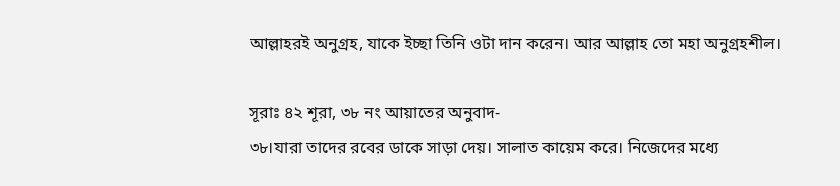আল্লাহরই অনুগ্রহ, যাকে ইচ্ছা তিনি ওটা দান করেন। আর আল্লাহ তো মহা অনুগ্রহশীল।

সূরাঃ ৪২ শূরা, ৩৮ নং আয়াতের অনুবাদ-
৩৮।যারা তাদের রবের ডাকে সাড়া দেয়। সালাত কায়েম করে। নিজেদের মধ্যে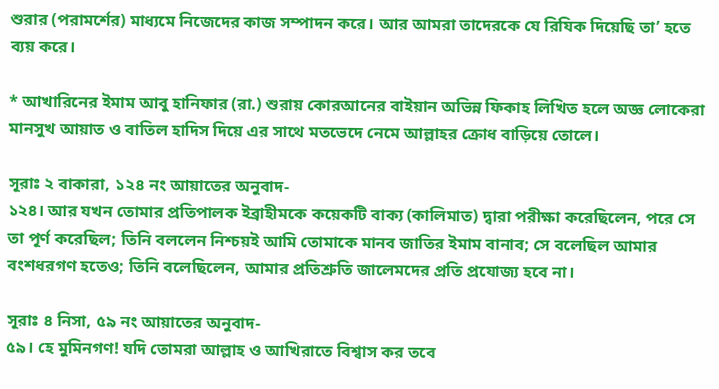শুরার (পরামর্শের) মাধ্যমে নিজেদের কাজ সম্পাদন করে। আর আমরা তাদেরকে যে রিযিক দিয়েছি তা’ হতে ব্যয় করে।

* আখারিনের ইমাম আবু হানিফার (রা.) শুরায় কোরআনের বাইয়ান অভিন্ন ফিকাহ লিখিত হলে অজ্ঞ লোকেরা মানসুখ আয়াত ও বাতিল হাদিস দিয়ে এর সাথে মতভেদে নেমে আল্লাহর ক্রোধ বাড়িয়ে তোলে।

সূরাঃ ২ বাকারা, ১২৪ নং আয়াতের অনুবাদ-
১২৪। আর যখন তোমার প্রতিপালক ইব্রাহীমকে কয়েকটি বাক্য (কালিমাত) দ্বারা পরীক্ষা করেছিলেন, পরে সে তা পূর্ণ করেছিল; তিনি বললেন নিশ্চয়ই আমি তোমাকে মানব জাতির ইমাম বানাব; সে বলেছিল আমার বংশধরগণ হতেও; তিনি বলেছিলেন, আমার প্রতিশ্রুতি জালেমদের প্রতি প্রযোজ্য হবে না।

সূরাঃ ৪ নিসা, ৫৯ নং আয়াতের অনুবাদ-
৫৯। হে মুমিনগণ! যদি তোমরা আল্লাহ ও আখিরাতে বিশ্বাস কর তবে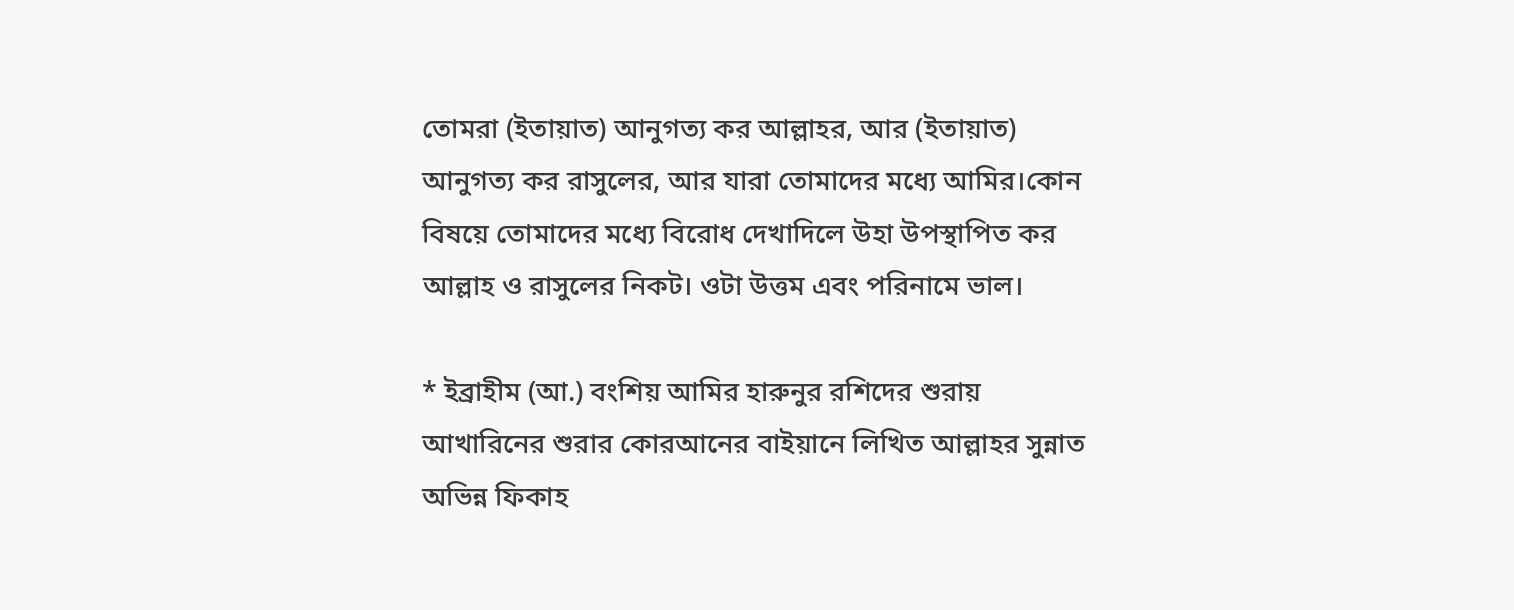তোমরা (ইতায়াত) আনুগত্য কর আল্লাহর, আর (ইতায়াত) আনুগত্য কর রাসুলের, আর যারা তোমাদের মধ্যে আমির।কোন বিষয়ে তোমাদের মধ্যে বিরোধ দেখাদিলে উহা উপস্থাপিত কর আল্লাহ ও রাসুলের নিকট। ওটা উত্তম এবং পরিনামে ভাল।

* ইব্রাহীম (আ.) বংশিয় আমির হারুনুর রশিদের শুরায় আখারিনের শুরার কোরআনের বাইয়ানে লিখিত আল্লাহর সুন্নাত অভিন্ন ফিকাহ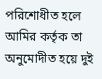পরিশোধীত হলে আমির কর্তৃক তা অনুমোদীত হয়ে দুই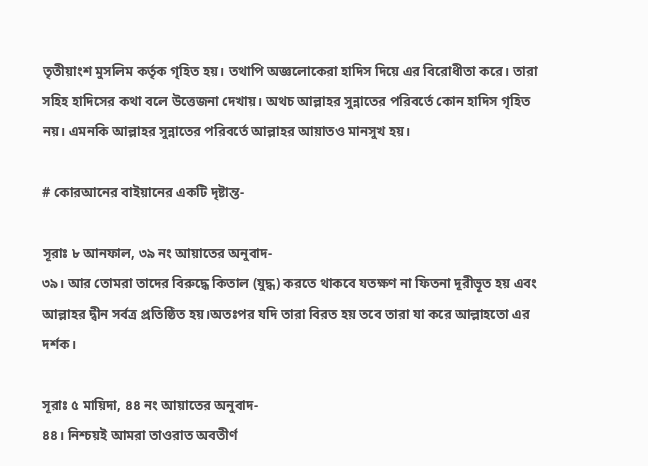তৃতীয়াংশ মুসলিম কর্তৃক গৃহিত হয়। তথাপি অজ্ঞলোকেরা হাদিস দিয়ে এর বিরোধীতা করে। তারা সহিহ হাদিসের কথা বলে উত্তেজনা দেখায়। অথচ আল্লাহর সুন্নাতের পরিবর্তে কোন হাদিস গৃহিত নয়। এমনকি আল্লাহর সুন্নাতের পরিবর্তে আল্লাহর আয়াতও মানসুখ হয়।

# কোরআনের বাইয়ানের একটি দৃষ্টান্ত-

সূরাঃ ৮ আনফাল, ৩৯ নং আয়াতের অনুবাদ-
৩৯। আর তোমরা তাদের বিরুদ্ধে কিতাল (যুদ্ধ) করতে থাকবে যতক্ষণ না ফিতনা দূরীভূত হয় এবং আল্লাহর দ্বীন সর্বত্র প্রতিষ্ঠিত হয়।অতঃপর যদি তারা বিরত হয় তবে তারা যা করে আল্লাহতো এর দর্শক।

সূরাঃ ৫ মায়িদা, ৪৪ নং আয়াতের অনুবাদ-
৪৪। নিশ্চয়ই আমরা তাওরাত অবতীর্ণ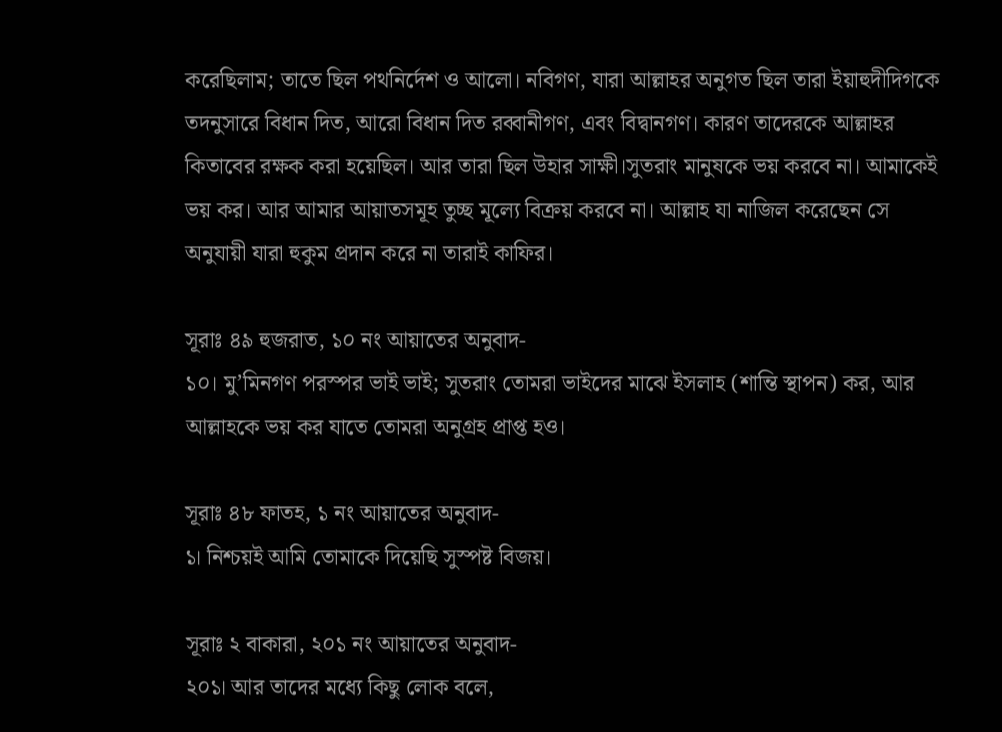করেছিলাম; তাতে ছিল পথনির্দেশ ও আলো। নবিগণ, যারা আল্লাহর অনুগত ছিল তারা ইয়াহুদীদিগকে তদনুসারে বিধান দিত, আরো বিধান দিত রব্বানীগণ, এবং বিদ্বানগণ। কারণ তাদেরকে আল্লাহর কিতাবের রক্ষক করা হয়েছিল। আর তারা ছিল উহার সাক্ষী।সুতরাং মানুষকে ভয় করবে না। আমাকেই ভয় কর। আর আমার আয়াতসমূহ তুচ্ছ মূল্যে বিক্রয় করবে না। আল্লাহ যা নাজিল করেছেন সে অনুযায়ী যারা হুকুম প্রদান করে না তারাই কাফির।

সূরাঃ ৪৯ হুজরাত, ১০ নং আয়াতের অনুবাদ-
১০। মু’মিনগণ পরস্পর ভাই ভাই; সুতরাং তোমরা ভাইদের মাঝে ইসলাহ (শান্তি স্থাপন) কর, আর আল্লাহকে ভয় কর যাতে তোমরা অনুগ্রহ প্রাপ্ত হও।

সূরাঃ ৪৮ ফাতহ, ১ নং আয়াতের অনুবাদ-
১। নিশ্চয়ই আমি তোমাকে দিয়েছি সুস্পষ্ট বিজয়।

সূরাঃ ২ বাকারা, ২০১ নং আয়াতের অনুবাদ-
২০১। আর তাদের মধ্যে কিছু লোক বলে,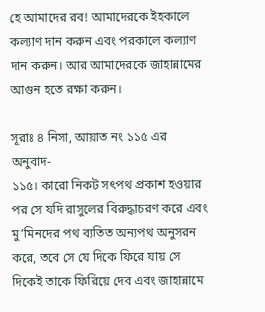হে আমাদের রব! আমাদেরকে ইহকালে কল্যাণ দান করুন এবং পরকালে কল্যাণ দান করুন। আর আমাদেরকে জাহান্নামের আগুন হতে রক্ষা করুন।

সূরাঃ ৪ নিসা, আয়াত নং ১১৫ এর অনুবাদ-
১১৫। কারো নিকট সৎপথ প্রকাশ হওয়ার পর সে যদি রাসুলের বিরুদ্ধাচরণ করে এবং মু’মিনদের পথ ব্যতিত অন্যপথ অনুসরন করে, তবে সে যে দিকে ফিরে যায় সে দিকেই তাকে ফিরিয়ে দেব এবং জাহান্নামে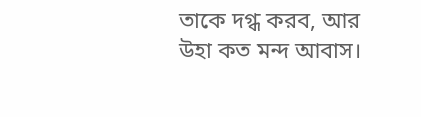তাকে দগ্ধ করব, আর উহা কত মন্দ আবাস।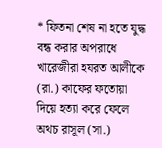* ফিতনা শেষ না হতে যুদ্ধ বন্ধ করার অপরাধে খারেজীরা হযরত আলীকে (রা.) কাফের ফতোয়া দিয়ে হত্যা করে ফেলে অথচ রাসূল (সা.)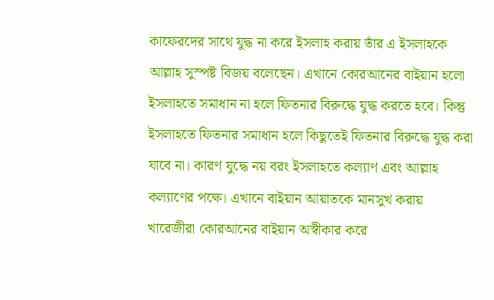কাফেরদের সাথে যুদ্ধ না করে ইসলাহ করায় তাঁর এ ইসলাহকে আল্লাহ সুস্পষ্ট বিজয় বলেছেন। এখানে কোরআনের বাইয়ান হলো ইসলাহতে সমাধান না হলে ফিতনার বিরুদ্ধে যুদ্ধ করতে হবে। কিন্তু ইসলাহতে ফিতনার সমাধান হলে কিছুতেই ফিতনার বিরুদ্ধে যুদ্ধ করা যাবে না। কারণ যুদ্ধে নয় বরং ইসলাহতে কল্যাণ এবং আল্লাহ কল্যাণের পক্ষে। এখানে বাইয়ান আয়াতকে মানসুখ করায় খারেজীরা কোরআনের বাইয়ান অস্বীকার করে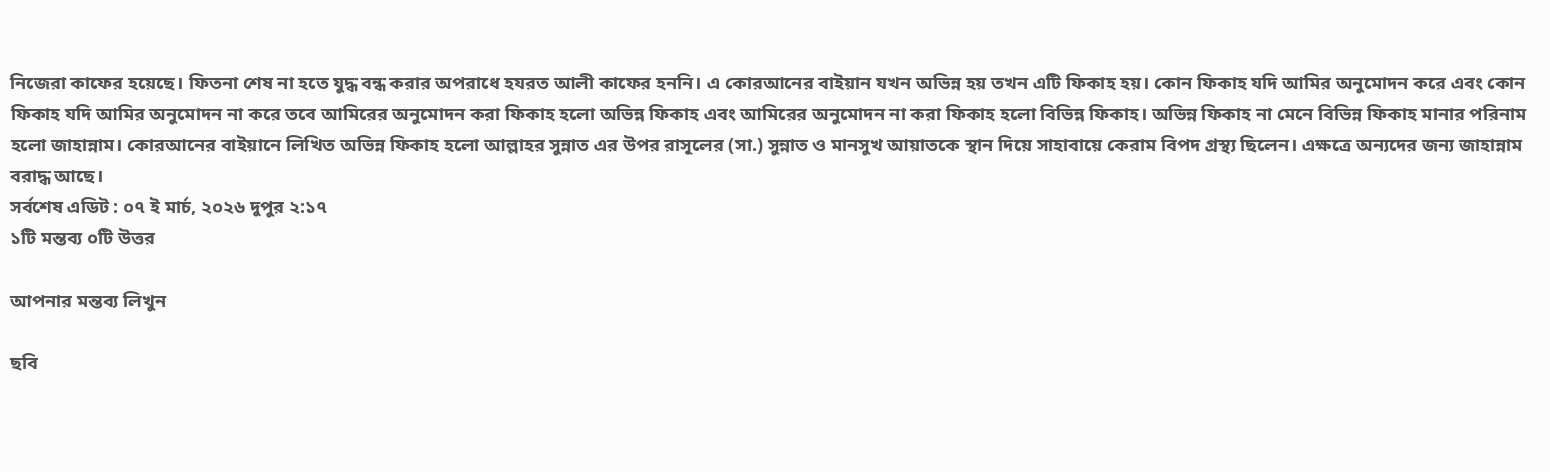নিজেরা কাফের হয়েছে। ফিতনা শেষ না হতে যুদ্ধ বন্ধ করার অপরাধে হযরত আলী কাফের হননি। এ কোরআনের বাইয়ান যখন অভিন্ন হয় তখন এটি ফিকাহ হয়। কোন ফিকাহ যদি আমির অনুমোদন করে এবং কোন ফিকাহ যদি আমির অনুমোদন না করে তবে আমিরের অনুমোদন করা ফিকাহ হলো অভিন্ন ফিকাহ এবং আমিরের অনুমোদন না করা ফিকাহ হলো বিভিন্ন ফিকাহ। অভিন্ন ফিকাহ না মেনে বিভিন্ন ফিকাহ মানার পরিনাম হলো জাহান্নাম। কোরআনের বাইয়ানে লিখিত অভিন্ন ফিকাহ হলো আল্লাহর সুন্নাত এর উপর রাসূলের (সা.) সুন্নাত ও মানসুখ আয়াতকে স্থান দিয়ে সাহাবায়ে কেরাম বিপদ গ্রস্থ্য ছিলেন। এক্ষত্রে অন্যদের জন্য জাহান্নাম বরাদ্ধ আছে।
সর্বশেষ এডিট : ০৭ ই মার্চ, ২০২৬ দুপুর ২:১৭
১টি মন্তব্য ০টি উত্তর

আপনার মন্তব্য লিখুন

ছবি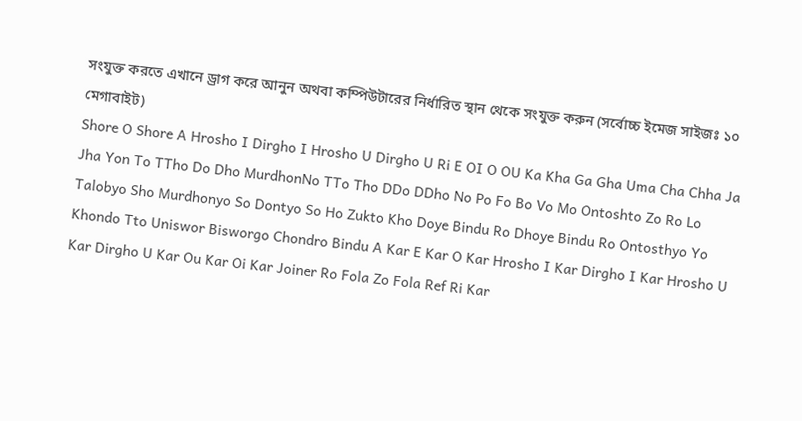সংযুক্ত করতে এখানে ড্রাগ করে আনুন অথবা কম্পিউটারের নির্ধারিত স্থান থেকে সংযুক্ত করুন (সর্বোচ্চ ইমেজ সাইজঃ ১০ মেগাবাইট)
Shore O Shore A Hrosho I Dirgho I Hrosho U Dirgho U Ri E OI O OU Ka Kha Ga Gha Uma Cha Chha Ja Jha Yon To TTho Do Dho MurdhonNo TTo Tho DDo DDho No Po Fo Bo Vo Mo Ontoshto Zo Ro Lo Talobyo Sho Murdhonyo So Dontyo So Ho Zukto Kho Doye Bindu Ro Dhoye Bindu Ro Ontosthyo Yo Khondo Tto Uniswor Bisworgo Chondro Bindu A Kar E Kar O Kar Hrosho I Kar Dirgho I Kar Hrosho U Kar Dirgho U Kar Ou Kar Oi Kar Joiner Ro Fola Zo Fola Ref Ri Kar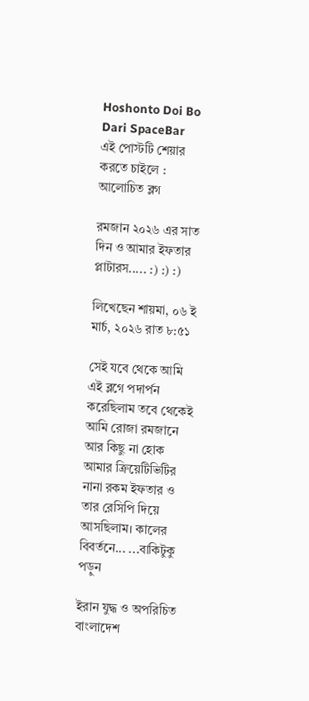Hoshonto Doi Bo Dari SpaceBar
এই পোস্টটি শেয়ার করতে চাইলে :
আলোচিত ব্লগ

রমজান ২০২৬ এর সাত দিন ও আমার ইফতার প্লাটারস..... :) :) :)

লিখেছেন শায়মা, ০৬ ই মার্চ, ২০২৬ রাত ৮:৫১

সেই যবে থেকে আমি এই ব্লগে পদার্পন করেছিলাম তবে থেকেই আমি রোজা রমজানে আর কিছু না হোক আমার ক্রিয়েটিভিটির নানা রকম ইফতার ও তার রেসিপি দিয়ে আসছিলাম। কালের বিবর্তনে... ...বাকিটুকু পড়ুন

ইরান যুদ্ধ ও অপরিচিত বাংলাদেশ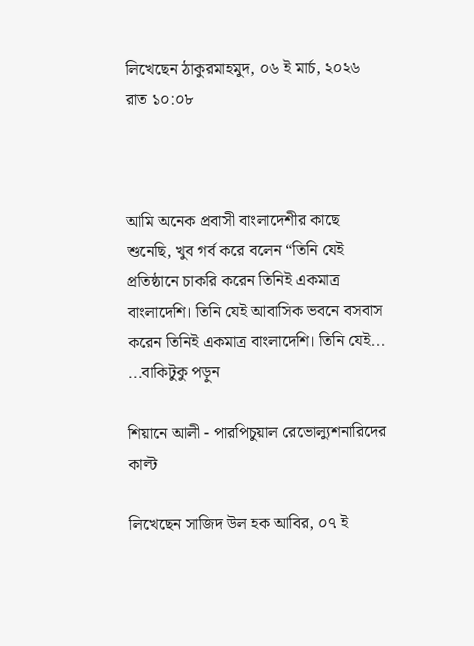লিখেছেন ঠাকুরমাহমুদ, ০৬ ই মার্চ, ২০২৬ রাত ১০:০৮



আমি অনেক প্রবাসী বাংলাদেশীর কাছে শুনেছি, খুব গর্ব করে বলেন “তিনি যেই প্রতিষ্ঠানে চাকরি করেন তিনিই একমাত্র বাংলাদেশি। তিনি যেই আবাসিক ভবনে বসবাস করেন তিনিই একমাত্র বাংলাদেশি। তিনি যেই... ...বাকিটুকু পড়ুন

শিয়ানে আলী - পারপিচুয়াল রেভোল্যুশনারিদের কাল্ট

লিখেছেন সাজিদ উল হক আবির, ০৭ ই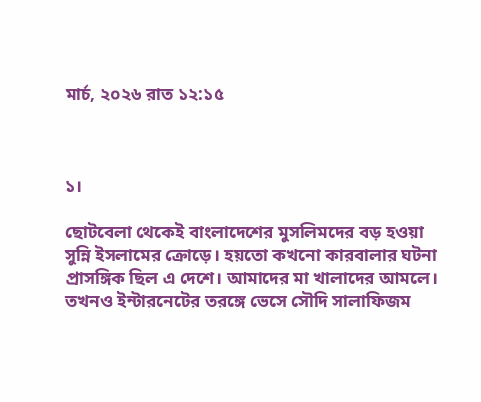মার্চ, ২০২৬ রাত ১২:১৫



১।

ছোটবেলা থেকেই বাংলাদেশের মুসলিমদের বড় হওয়া সুন্নি ইসলামের ক্রোড়ে। হয়তো কখনো কারবালার ঘটনা প্রাসঙ্গিক ছিল এ দেশে। আমাদের মা খালাদের আমলে। তখনও ইন্টারনেটের তরঙ্গে ভেসে সৌদি সালাফিজম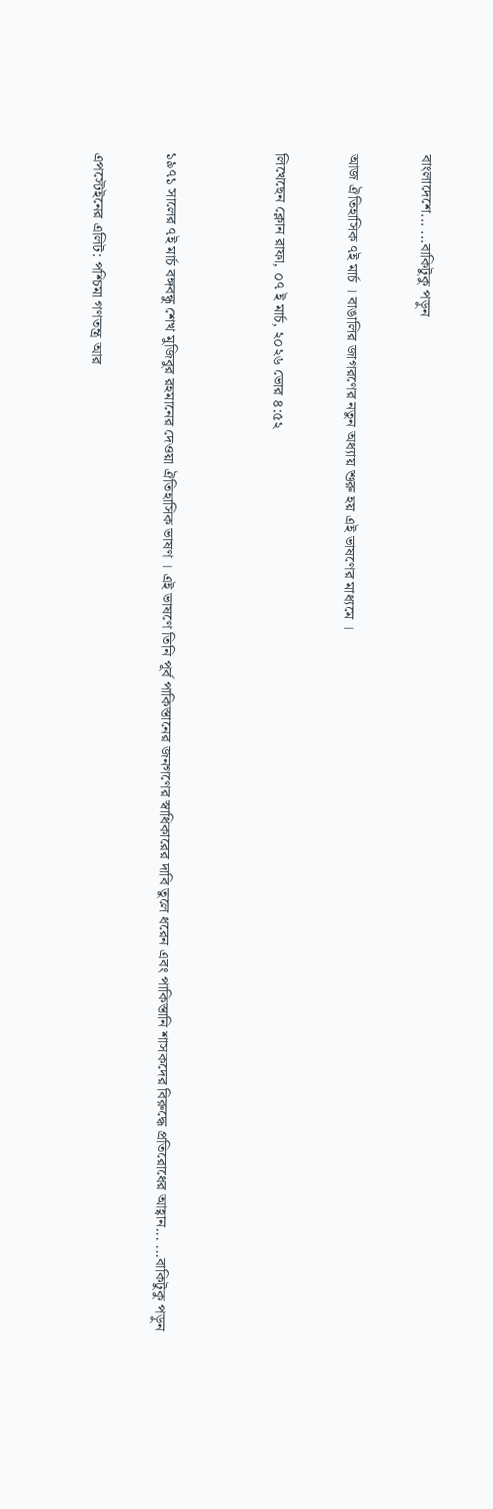বাংলাদেশে... ...বাকিটুকু পড়ুন

আজ ঐতিহাসিক ৭ই মার্চ । বাঙালির জাগরণের নতুন অধ্যায় শুরু হয় এই ভাষণের মাধ্যমে ।

লিখেছেন ক্লোন রাফা, ০৭ ই মার্চ, ২০২৬ ভোর ৪:৫২


১৯৭১ সালের ৭ই মার্চ বঙ্গবন্ধু শেখ মুজিবুর রহমানের দেওয়া ঐতিহাসিক ভাষণ । এই ভাষণে তিনি পূর্ব পাকিস্তানের জনগণের স্বাধিকারের দাবি তুলে ধরেন এবং পাকিস্তানি শাসকদের বিরুদ্ধে প্রতিরোধের আহ্বান... ...বাকিটুকু পড়ুন

এপস্টেইনের এলিট: পশ্চিমা গণতন্ত্র আর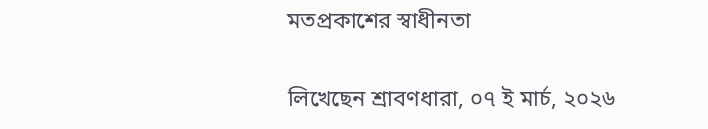মতপ্রকাশের স্বাধীনতা

লিখেছেন শ্রাবণধারা, ০৭ ই মার্চ, ২০২৬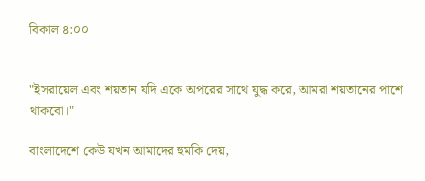বিকাল ৪:০০


"ইসরায়েল এবং শয়তান যদি একে অপরের সাথে যুদ্ধ করে, আমরা শয়তানের পাশে থাকবো।"

বাংলাদেশে কেউ যখন আমাদের হুমকি দেয়,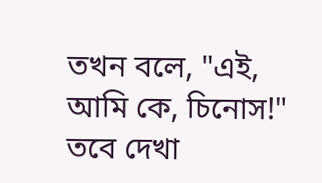তখন বলে, "এই, আমি কে, চিনোস!" তবে দেখা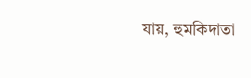যায়, হুমকিদাতা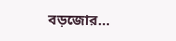বড়জোর...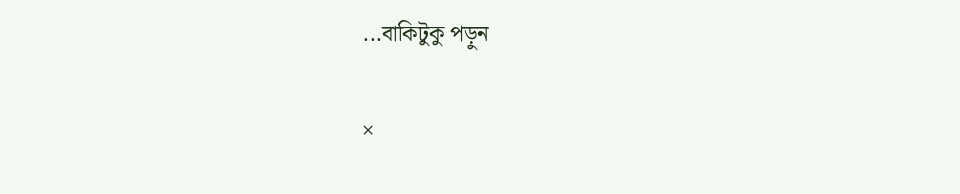...বাকিটুকু পড়ুন

×